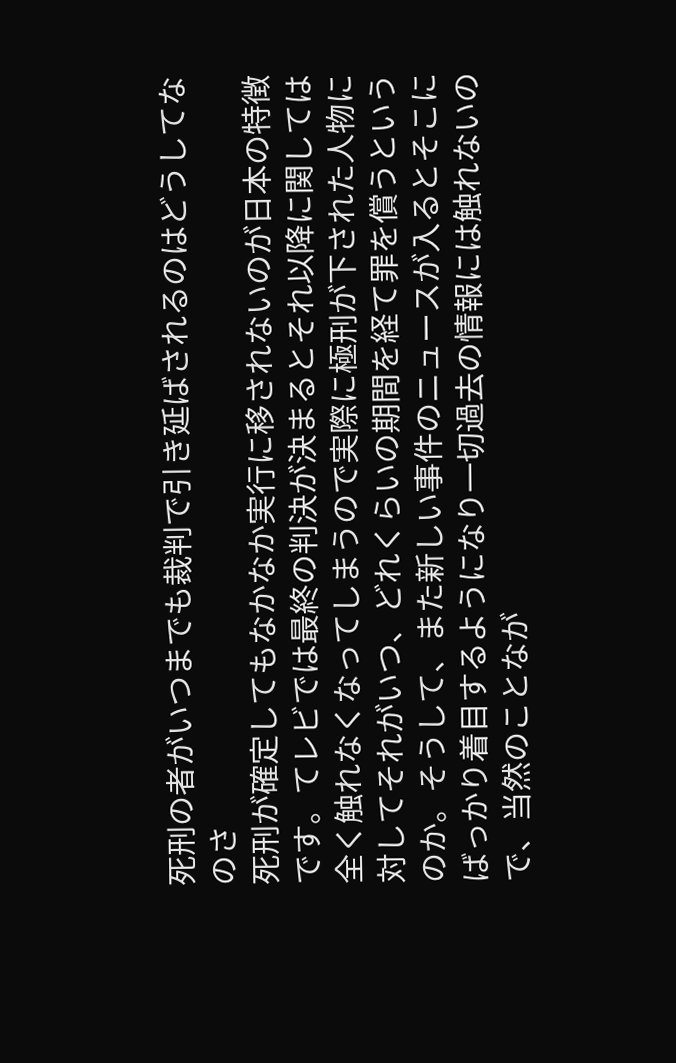死刑の者がいつまでも裁判で引き延ばされるのはどうしてなのさ
死刑が確定してもなかなか実行に移されないのが日本の特徴です。てレビでは最終の判決が決まるとそれ以降に関しては全く触れなくなってしまうので実際に極刑が下された人物に対してそれがいつ、どれくらいの期間を経て罪を償うというのか。そうして、また新しい事件のニュースが入るとそこにばっかり着目するようになり一切過去の情報には触れないので、当然のことなが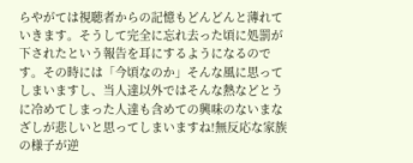らやがては視聴者からの記憶もどんどんと薄れていきます。そうして完全に忘れ去った頃に処罰が下されたという報告を耳にするようになるのです。その時には「今頃なのか」そんな風に思ってしまいますし、当人達以外ではそんな熱などとうに冷めてしまった人達も含めての興味のないまなざしが悲しいと思ってしまいますね!無反応な家族の様子が逆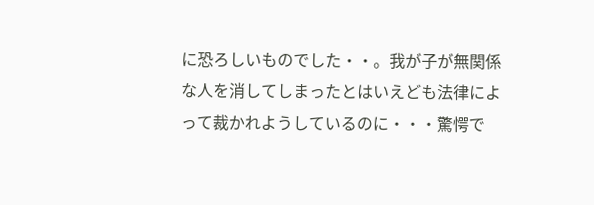に恐ろしいものでした・・。我が子が無関係な人を消してしまったとはいえども法律によって裁かれようしているのに・・・驚愕で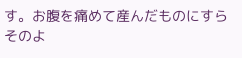す。お腹を痛めて産んだものにすらそのよ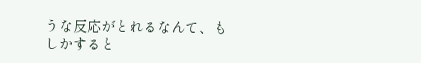うな反応がとれるなんて、もしかすると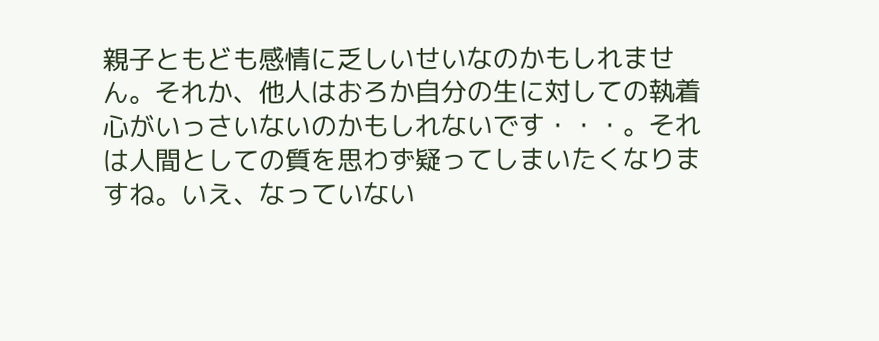親子ともども感情に乏しいせいなのかもしれません。それか、他人はおろか自分の生に対しての執着心がいっさいないのかもしれないです・・・。それは人間としての質を思わず疑ってしまいたくなりますね。いえ、なっていない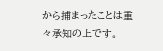から捕まったことは重々承知の上です。